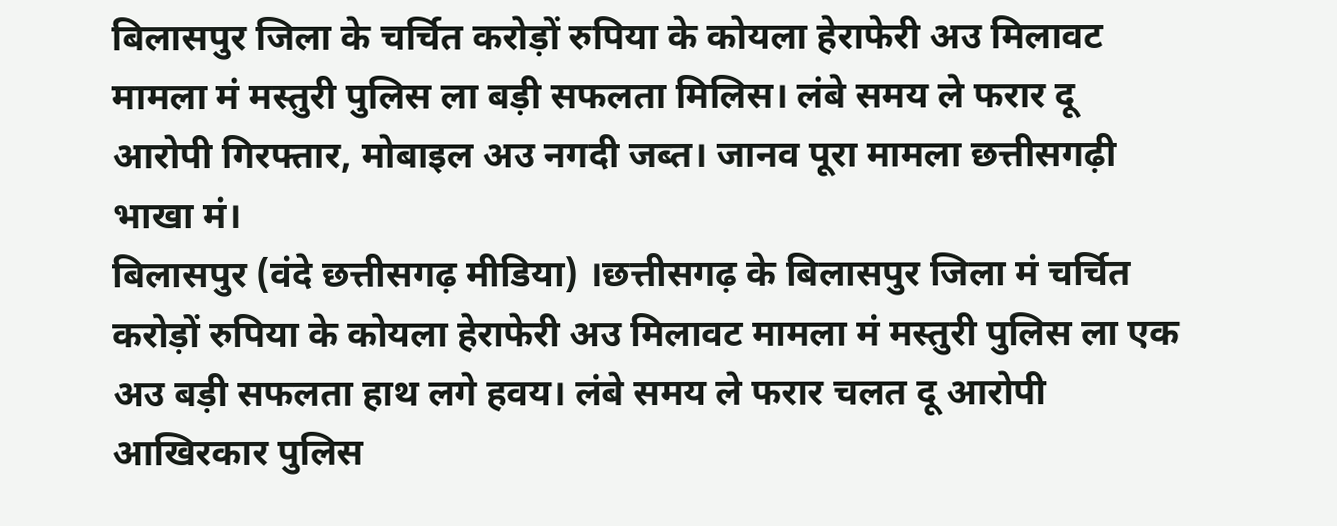बिलासपुर जिला के चर्चित करोड़ों रुपिया के कोयला हेराफेरी अउ मिलावट मामला मं मस्तुरी पुलिस ला बड़ी सफलता मिलिस। लंबे समय ले फरार दू आरोपी गिरफ्तार, मोबाइल अउ नगदी जब्त। जानव पूरा मामला छत्तीसगढ़ी भाखा मं।
बिलासपुर (वंदे छत्तीसगढ़ मीडिया) ।छत्तीसगढ़ के बिलासपुर जिला मं चर्चित करोड़ों रुपिया के कोयला हेराफेरी अउ मिलावट मामला मं मस्तुरी पुलिस ला एक अउ बड़ी सफलता हाथ लगे हवय। लंबे समय ले फरार चलत दू आरोपी आखिरकार पुलिस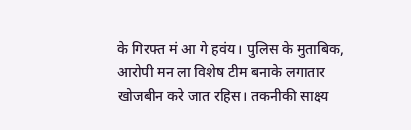के गिरफ्त मं आ गे हवंय। पुलिस के मुताबिक, आरोपी मन ला विशेष टीम बनाके लगातार खोजबीन करे जात रहिस। तकनीकी साक्ष्य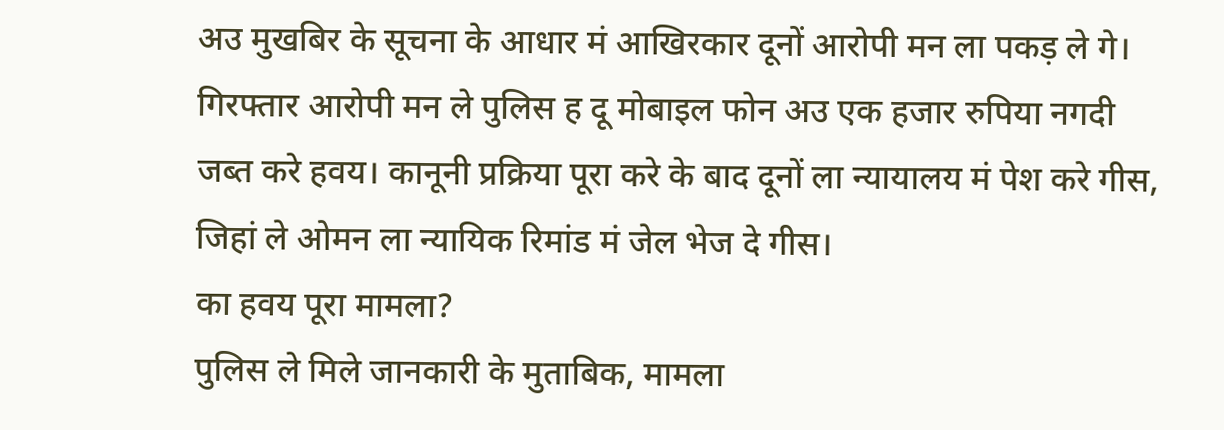अउ मुखबिर के सूचना के आधार मं आखिरकार दूनों आरोपी मन ला पकड़ ले गे।
गिरफ्तार आरोपी मन ले पुलिस ह दू मोबाइल फोन अउ एक हजार रुपिया नगदी जब्त करे हवय। कानूनी प्रक्रिया पूरा करे के बाद दूनों ला न्यायालय मं पेश करे गीस, जिहां ले ओमन ला न्यायिक रिमांड मं जेल भेज दे गीस।
का हवय पूरा मामला?
पुलिस ले मिले जानकारी के मुताबिक, मामला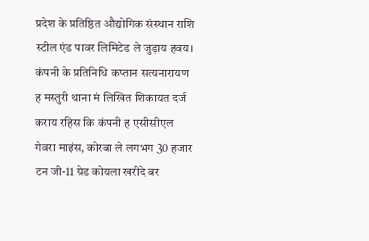प्रदेश के प्रतिष्ठित औद्योगिक संस्थान राशि स्टील एंड पावर लिमिटेड ले जुड़ाय हवय। कंपनी के प्रतिनिधि कप्तान सत्यनारायण ह मस्तुरी थाना मं लिखित शिकायत दर्ज कराय रहिस कि कंपनी ह एसीसीएल गेवरा माइंस, कोरबा ले लगभग 30 हजार टन जी-11 ग्रेड कोयला खरीदे बर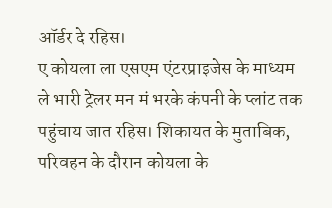ऑर्डर दे रहिस।
ए कोयला ला एसएम एंटरप्राइजेस के माध्यम ले भारी ट्रेलर मन मं भरके कंपनी के प्लांट तक पहुंचाय जात रहिस। शिकायत के मुताबिक, परिवहन के दौरान कोयला के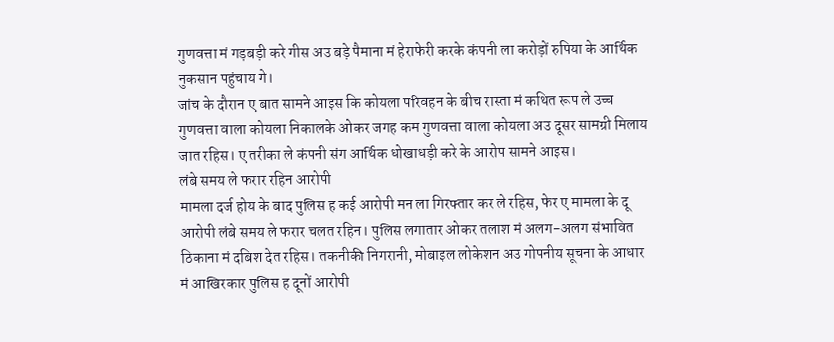गुणवत्ता मं गड़बड़ी करे गीस अउ बड़े पैमाना मं हेराफेरी करके कंपनी ला करोड़ों रुपिया के आर्थिक नुकसान पहुंचाय गे।
जांच के दौरान ए बात सामने आइस कि कोयला परिवहन के बीच रास्ता मं कथित रूप ले उच्च गुणवत्ता वाला कोयला निकालके ओकर जगह कम गुणवत्ता वाला कोयला अउ दूसर सामग्री मिलाय जात रहिस। ए तरीका ले कंपनी संग आर्थिक धोखाधड़ी करे के आरोप सामने आइस।
लंबे समय ले फरार रहिन आरोपी
मामला दर्ज होय के बाद पुलिस ह कई आरोपी मन ला गिरफ्तार कर ले रहिस, फेर ए मामला के दू आरोपी लंबे समय ले फरार चलत रहिन। पुलिस लगातार ओकर तलाश मं अलग-अलग संभावित ठिकाना मं दबिश देत रहिस। तकनीकी निगरानी, मोबाइल लोकेशन अउ गोपनीय सूचना के आधार मं आखिरकार पुलिस ह दूनों आरोपी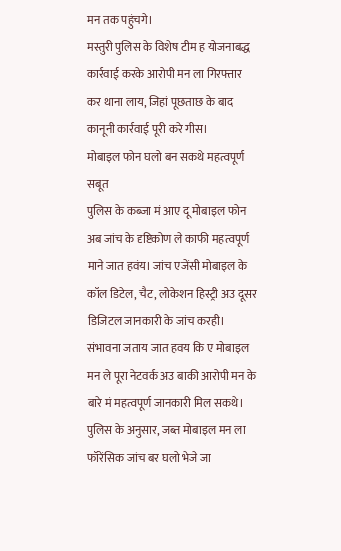मन तक पहुंचगे।
मस्तुरी पुलिस के विशेष टीम ह योजनाबद्ध कार्रवाई करके आरोपी मन ला गिरफ्तार कर थाना लाय, जिहां पूछताछ के बाद कानूनी कार्रवाई पूरी करे गीस।
मोबाइल फोन घलो बन सकथे महत्वपूर्ण सबूत
पुलिस के कब्जा मं आए दू मोबाइल फोन अब जांच के दृष्टिकोण ले काफी महत्वपूर्ण माने जात हवंय। जांच एजेंसी मोबाइल के कॉल डिटेल, चैट, लोकेशन हिस्ट्री अउ दूसर डिजिटल जानकारी के जांच करही। संभावना जताय जात हवय कि ए मोबाइल मन ले पूरा नेटवर्क अउ बाकी आरोपी मन के बारे मं महत्वपूर्ण जानकारी मिल सकथे।
पुलिस के अनुसार, जब्त मोबाइल मन ला फॉरेंसिक जांच बर घलो भेजे जा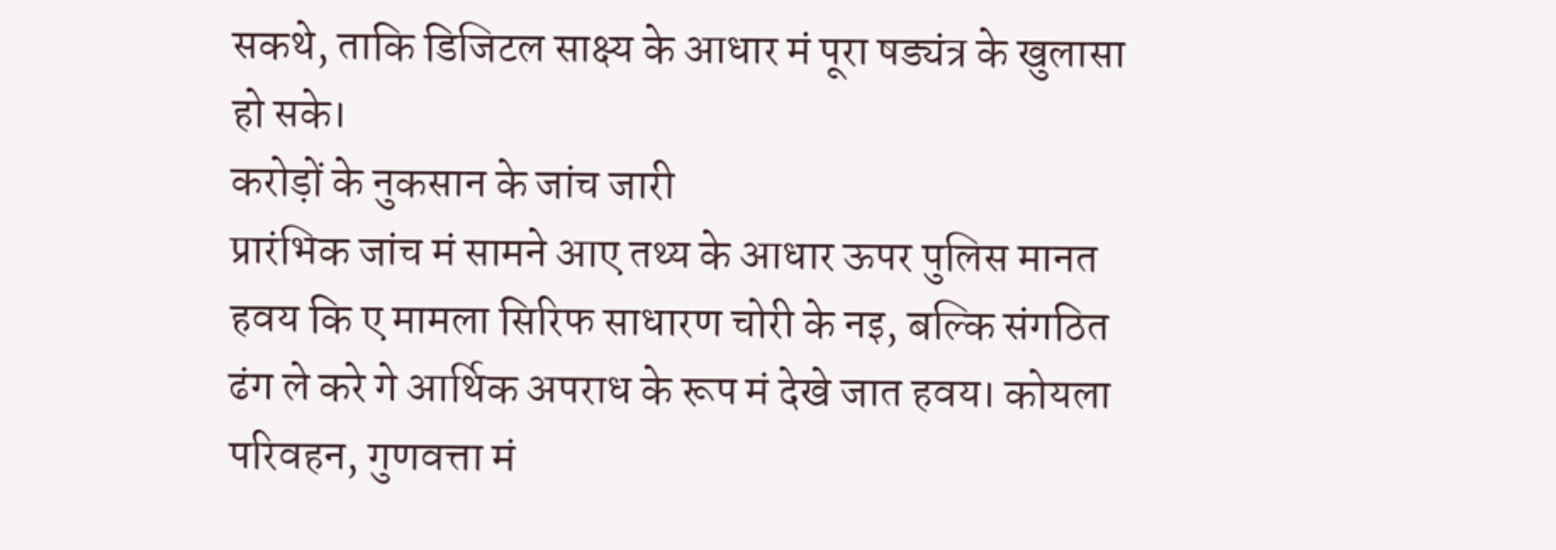सकथे, ताकि डिजिटल साक्ष्य के आधार मं पूरा षड्यंत्र के खुलासा हो सके।
करोड़ों के नुकसान के जांच जारी
प्रारंभिक जांच मं सामने आए तथ्य के आधार ऊपर पुलिस मानत हवय कि ए मामला सिरिफ साधारण चोरी के नइ, बल्कि संगठित ढंग ले करे गे आर्थिक अपराध के रूप मं देखे जात हवय। कोयला परिवहन, गुणवत्ता मं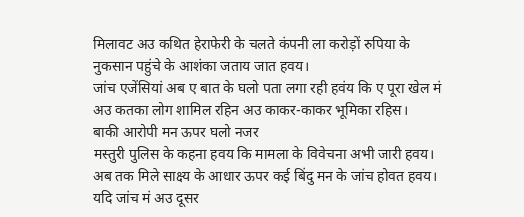मिलावट अउ कथित हेराफेरी के चलते कंपनी ला करोड़ों रुपिया के नुकसान पहुंचे के आशंका जताय जात हवय।
जांच एजेंसियां अब ए बात के घलो पता लगा रही हवंय कि ए पूरा खेल मं अउ कतका लोग शामिल रहिन अउ काकर-काकर भूमिका रहिस।
बाकी आरोपी मन ऊपर घलो नजर
मस्तुरी पुलिस के कहना हवय कि मामला के विवेचना अभी जारी हवय। अब तक मिले साक्ष्य के आधार ऊपर कई बिंदु मन के जांच होवत हवय। यदि जांच मं अउ दूसर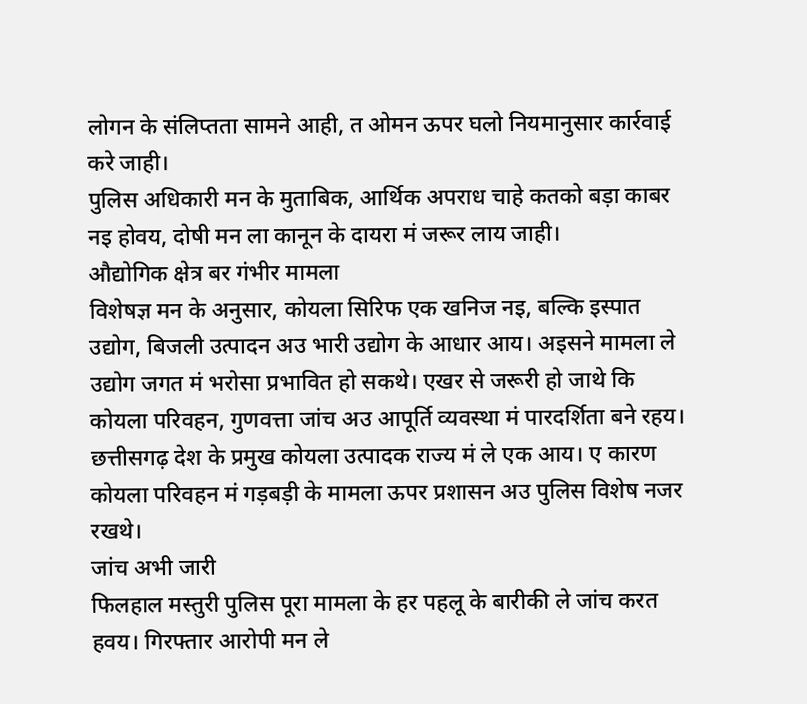लोगन के संलिप्तता सामने आही, त ओमन ऊपर घलो नियमानुसार कार्रवाई करे जाही।
पुलिस अधिकारी मन के मुताबिक, आर्थिक अपराध चाहे कतको बड़ा काबर नइ होवय, दोषी मन ला कानून के दायरा मं जरूर लाय जाही।
औद्योगिक क्षेत्र बर गंभीर मामला
विशेषज्ञ मन के अनुसार, कोयला सिरिफ एक खनिज नइ, बल्कि इस्पात उद्योग, बिजली उत्पादन अउ भारी उद्योग के आधार आय। अइसने मामला ले उद्योग जगत मं भरोसा प्रभावित हो सकथे। एखर से जरूरी हो जाथे कि कोयला परिवहन, गुणवत्ता जांच अउ आपूर्ति व्यवस्था मं पारदर्शिता बने रहय।
छत्तीसगढ़ देश के प्रमुख कोयला उत्पादक राज्य मं ले एक आय। ए कारण कोयला परिवहन मं गड़बड़ी के मामला ऊपर प्रशासन अउ पुलिस विशेष नजर रखथे।
जांच अभी जारी
फिलहाल मस्तुरी पुलिस पूरा मामला के हर पहलू के बारीकी ले जांच करत हवय। गिरफ्तार आरोपी मन ले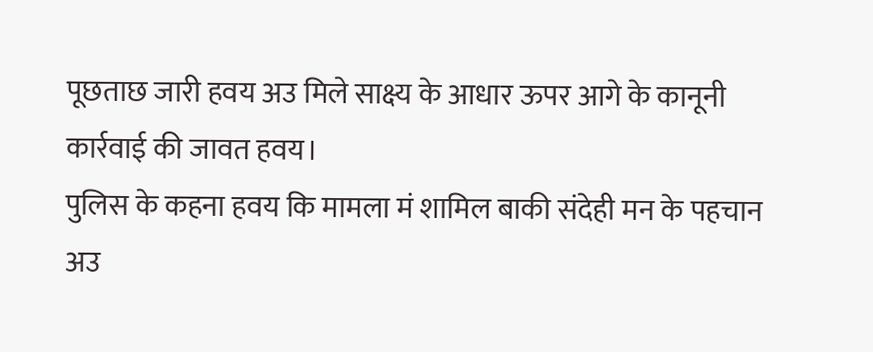पूछताछ जारी हवय अउ मिले साक्ष्य के आधार ऊपर आगे के कानूनी कार्रवाई की जावत हवय।
पुलिस के कहना हवय कि मामला मं शामिल बाकी संदेही मन के पहचान अउ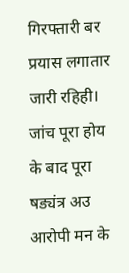गिरफ्तारी बर प्रयास लगातार जारी रहिही। जांच पूरा होय के बाद पूरा षड्यंत्र अउ आरोपी मन के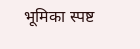भूमिका स्पष्ट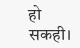हो सकही।